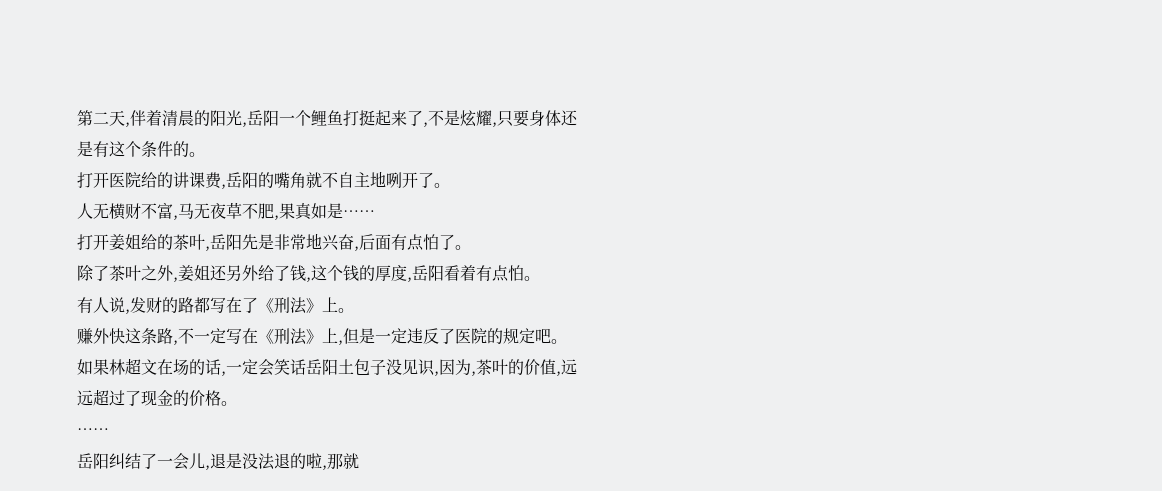第二天,伴着清晨的阳光,岳阳一个鲤鱼打挺起来了,不是炫耀,只要身体还是有这个条件的。
打开医院给的讲课费,岳阳的嘴角就不自主地咧开了。
人无横财不富,马无夜草不肥,果真如是……
打开姜姐给的茶叶,岳阳先是非常地兴奋,后面有点怕了。
除了茶叶之外,姜姐还另外给了钱,这个钱的厚度,岳阳看着有点怕。
有人说,发财的路都写在了《刑法》上。
赚外快这条路,不一定写在《刑法》上,但是一定违反了医院的规定吧。
如果林超文在场的话,一定会笑话岳阳土包子没见识,因为,茶叶的价值,远远超过了现金的价格。
……
岳阳纠结了一会儿,退是没法退的啦,那就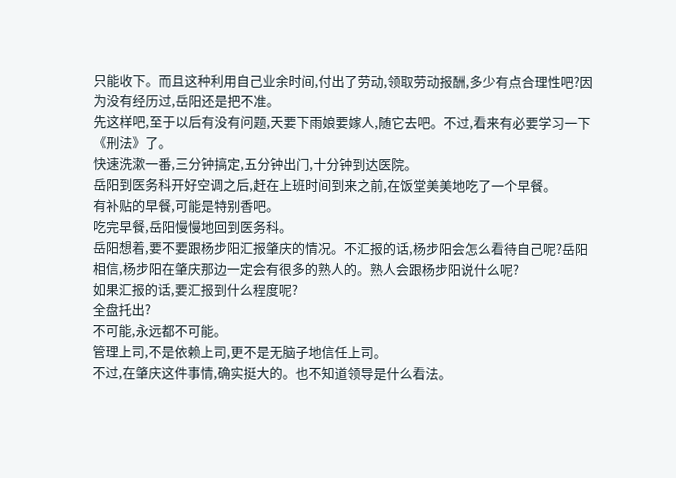只能收下。而且这种利用自己业余时间,付出了劳动,领取劳动报酬,多少有点合理性吧?因为没有经历过,岳阳还是把不准。
先这样吧,至于以后有没有问题,天要下雨娘要嫁人,随它去吧。不过,看来有必要学习一下《刑法》了。
快速洗漱一番,三分钟搞定,五分钟出门,十分钟到达医院。
岳阳到医务科开好空调之后,赶在上班时间到来之前,在饭堂美美地吃了一个早餐。
有补贴的早餐,可能是特别香吧。
吃完早餐,岳阳慢慢地回到医务科。
岳阳想着,要不要跟杨步阳汇报肇庆的情况。不汇报的话,杨步阳会怎么看待自己呢?岳阳相信,杨步阳在肇庆那边一定会有很多的熟人的。熟人会跟杨步阳说什么呢?
如果汇报的话,要汇报到什么程度呢?
全盘托出?
不可能,永远都不可能。
管理上司,不是依赖上司,更不是无脑子地信任上司。
不过,在肇庆这件事情,确实挺大的。也不知道领导是什么看法。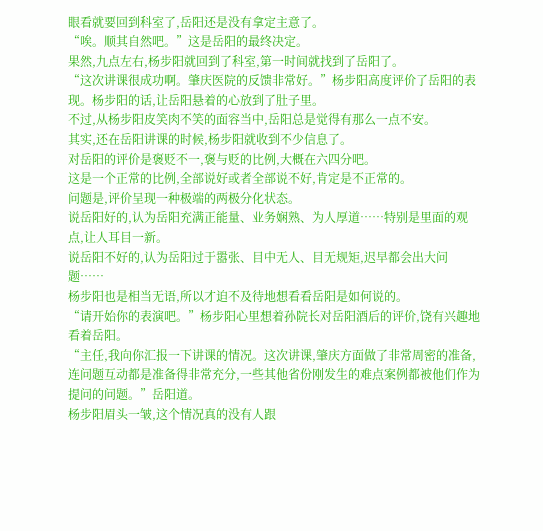眼看就要回到科室了,岳阳还是没有拿定主意了。
“唉。顺其自然吧。”这是岳阳的最终决定。
果然,九点左右,杨步阳就回到了科室,第一时间就找到了岳阳了。
“这次讲课很成功啊。肇庆医院的反馈非常好。”杨步阳高度评价了岳阳的表现。杨步阳的话,让岳阳悬着的心放到了肚子里。
不过,从杨步阳皮笑肉不笑的面容当中,岳阳总是觉得有那么一点不安。
其实,还在岳阳讲课的时候,杨步阳就收到不少信息了。
对岳阳的评价是褒贬不一,褒与贬的比例,大概在六四分吧。
这是一个正常的比例,全部说好或者全部说不好,肯定是不正常的。
问题是,评价呈现一种极端的两极分化状态。
说岳阳好的,认为岳阳充满正能量、业务娴熟、为人厚道……特别是里面的观点,让人耳目一新。
说岳阳不好的,认为岳阳过于嚣张、目中无人、目无规矩,迟早都会出大问题……
杨步阳也是相当无语,所以才迫不及待地想看看岳阳是如何说的。
“请开始你的表演吧。”杨步阳心里想着孙院长对岳阳酒后的评价,饶有兴趣地看着岳阳。
“主任,我向你汇报一下讲课的情况。这次讲课,肇庆方面做了非常周密的准备,连问题互动都是准备得非常充分,一些其他省份刚发生的难点案例都被他们作为提问的问题。”岳阳道。
杨步阳眉头一皱,这个情况真的没有人跟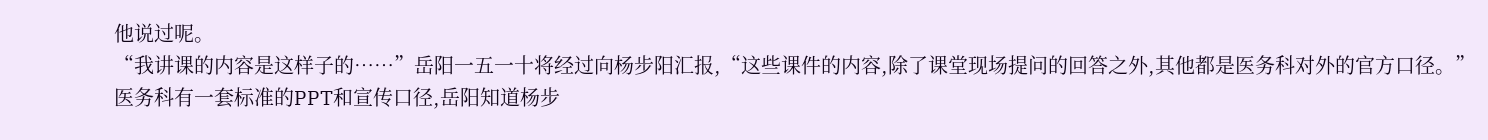他说过呢。
“我讲课的内容是这样子的……”岳阳一五一十将经过向杨步阳汇报,“这些课件的内容,除了课堂现场提问的回答之外,其他都是医务科对外的官方口径。”
医务科有一套标准的PPT和宣传口径,岳阳知道杨步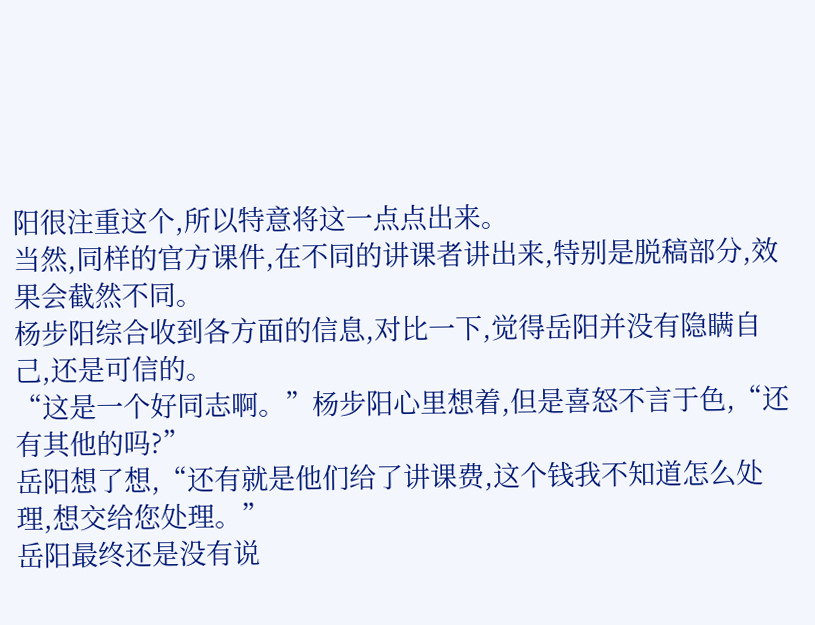阳很注重这个,所以特意将这一点点出来。
当然,同样的官方课件,在不同的讲课者讲出来,特别是脱稿部分,效果会截然不同。
杨步阳综合收到各方面的信息,对比一下,觉得岳阳并没有隐瞒自己,还是可信的。
“这是一个好同志啊。”杨步阳心里想着,但是喜怒不言于色,“还有其他的吗?”
岳阳想了想,“还有就是他们给了讲课费,这个钱我不知道怎么处理,想交给您处理。”
岳阳最终还是没有说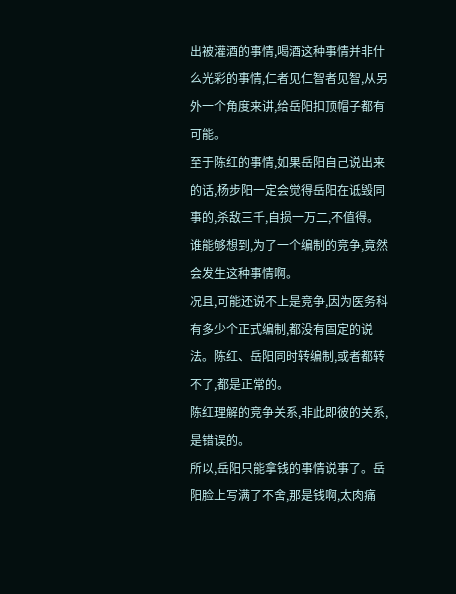出被灌酒的事情,喝酒这种事情并非什么光彩的事情,仁者见仁智者见智,从另外一个角度来讲,给岳阳扣顶帽子都有可能。
至于陈红的事情,如果岳阳自己说出来的话,杨步阳一定会觉得岳阳在诋毁同事的,杀敌三千,自损一万二,不值得。
谁能够想到,为了一个编制的竞争,竟然会发生这种事情啊。
况且,可能还说不上是竞争,因为医务科有多少个正式编制,都没有固定的说法。陈红、岳阳同时转编制,或者都转不了,都是正常的。
陈红理解的竞争关系,非此即彼的关系,是错误的。
所以,岳阳只能拿钱的事情说事了。岳阳脸上写满了不舍,那是钱啊,太肉痛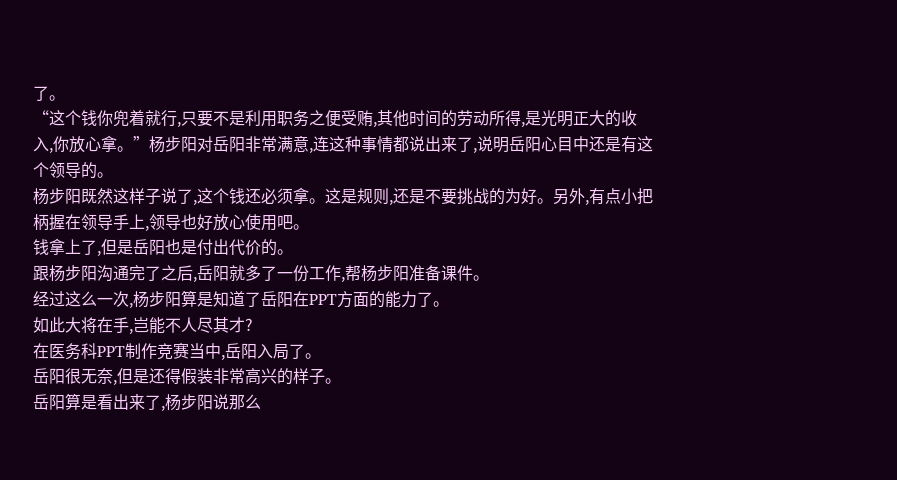了。
“这个钱你兜着就行,只要不是利用职务之便受贿,其他时间的劳动所得,是光明正大的收入,你放心拿。”杨步阳对岳阳非常满意,连这种事情都说出来了,说明岳阳心目中还是有这个领导的。
杨步阳既然这样子说了,这个钱还必须拿。这是规则,还是不要挑战的为好。另外,有点小把柄握在领导手上,领导也好放心使用吧。
钱拿上了,但是岳阳也是付出代价的。
跟杨步阳沟通完了之后,岳阳就多了一份工作,帮杨步阳准备课件。
经过这么一次,杨步阳算是知道了岳阳在PPT方面的能力了。
如此大将在手,岂能不人尽其才?
在医务科PPT制作竞赛当中,岳阳入局了。
岳阳很无奈,但是还得假装非常高兴的样子。
岳阳算是看出来了,杨步阳说那么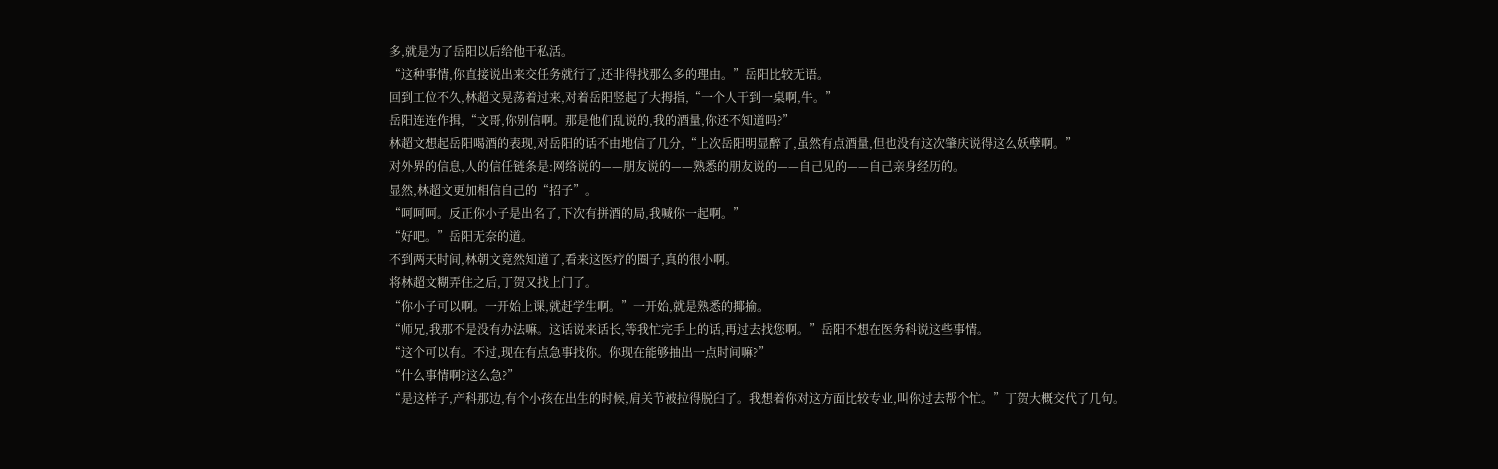多,就是为了岳阳以后给他干私活。
“这种事情,你直接说出来交任务就行了,还非得找那么多的理由。”岳阳比较无语。
回到工位不久,林超文晃荡着过来,对着岳阳竖起了大拇指,“一个人干到一桌啊,牛。”
岳阳连连作揖,“文哥,你别信啊。那是他们乱说的,我的酒量,你还不知道吗?”
林超文想起岳阳喝酒的表现,对岳阳的话不由地信了几分,“上次岳阳明显醉了,虽然有点酒量,但也没有这次肇庆说得这么妖孽啊。”
对外界的信息,人的信任链条是:网络说的——朋友说的——熟悉的朋友说的——自己见的——自己亲身经历的。
显然,林超文更加相信自己的“招子”。
“呵呵呵。反正你小子是出名了,下次有拼酒的局,我喊你一起啊。”
“好吧。”岳阳无奈的道。
不到两天时间,林朝文竟然知道了,看来这医疗的圈子,真的很小啊。
将林超文糊弄住之后,丁贺又找上门了。
“你小子可以啊。一开始上课,就赶学生啊。”一开始,就是熟悉的揶揄。
“师兄,我那不是没有办法嘛。这话说来话长,等我忙完手上的话,再过去找您啊。”岳阳不想在医务科说这些事情。
“这个可以有。不过,现在有点急事找你。你现在能够抽出一点时间嘛?”
“什么事情啊?这么急?”
“是这样子,产科那边,有个小孩在出生的时候,肩关节被拉得脱臼了。我想着你对这方面比较专业,叫你过去帮个忙。”丁贺大概交代了几句。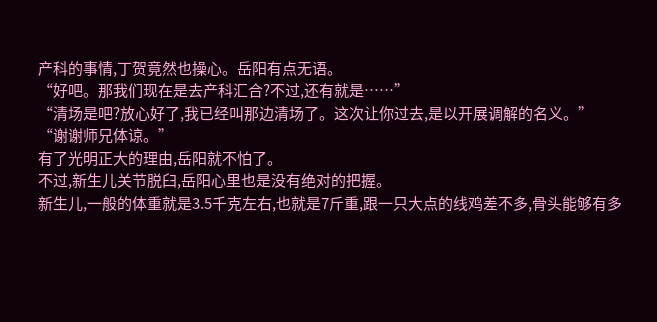产科的事情,丁贺竟然也操心。岳阳有点无语。
“好吧。那我们现在是去产科汇合?不过,还有就是……”
“清场是吧?放心好了,我已经叫那边清场了。这次让你过去,是以开展调解的名义。”
“谢谢师兄体谅。”
有了光明正大的理由,岳阳就不怕了。
不过,新生儿关节脱臼,岳阳心里也是没有绝对的把握。
新生儿,一般的体重就是3.5千克左右,也就是7斤重,跟一只大点的线鸡差不多,骨头能够有多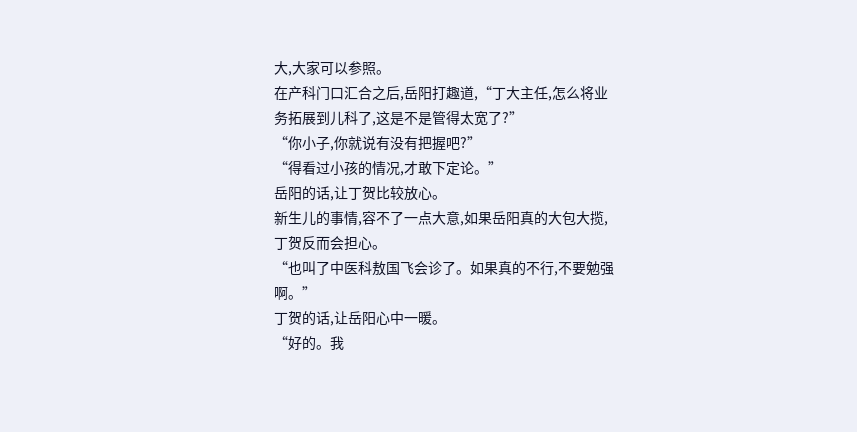大,大家可以参照。
在产科门口汇合之后,岳阳打趣道,“丁大主任,怎么将业务拓展到儿科了,这是不是管得太宽了?”
“你小子,你就说有没有把握吧?”
“得看过小孩的情况,才敢下定论。”
岳阳的话,让丁贺比较放心。
新生儿的事情,容不了一点大意,如果岳阳真的大包大揽,丁贺反而会担心。
“也叫了中医科敖国飞会诊了。如果真的不行,不要勉强啊。”
丁贺的话,让岳阳心中一暖。
“好的。我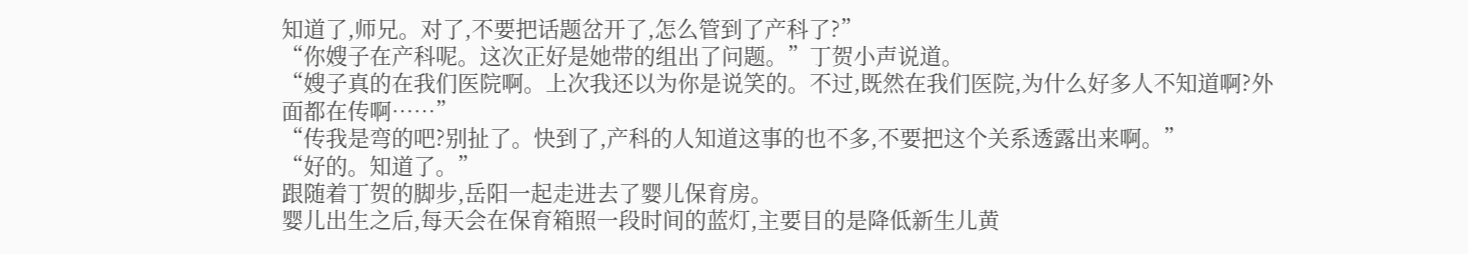知道了,师兄。对了,不要把话题岔开了,怎么管到了产科了?”
“你嫂子在产科呢。这次正好是她带的组出了问题。”丁贺小声说道。
“嫂子真的在我们医院啊。上次我还以为你是说笑的。不过,既然在我们医院,为什么好多人不知道啊?外面都在传啊……”
“传我是弯的吧?别扯了。快到了,产科的人知道这事的也不多,不要把这个关系透露出来啊。”
“好的。知道了。”
跟随着丁贺的脚步,岳阳一起走进去了婴儿保育房。
婴儿出生之后,每天会在保育箱照一段时间的蓝灯,主要目的是降低新生儿黄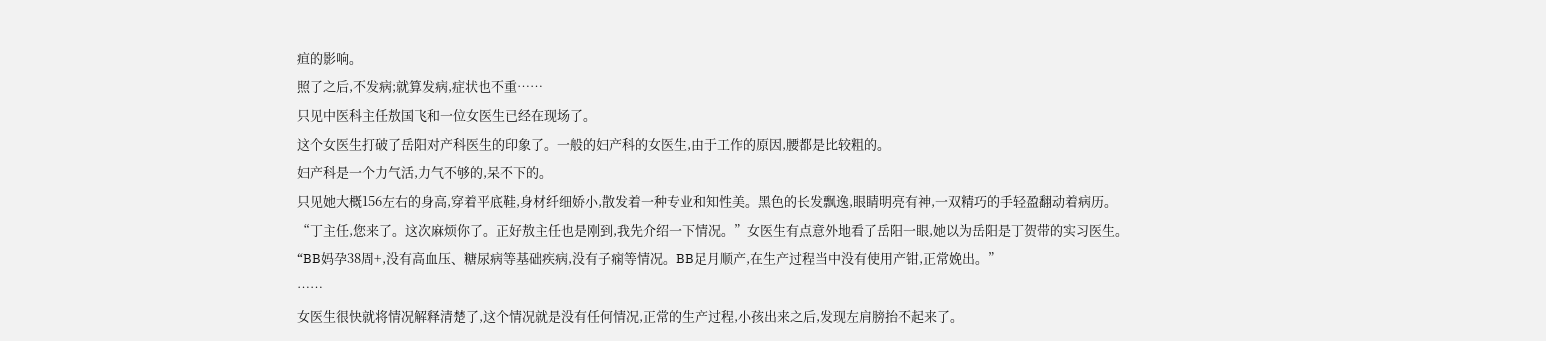疸的影响。
照了之后,不发病;就算发病,症状也不重……
只见中医科主任敖国飞和一位女医生已经在现场了。
这个女医生打破了岳阳对产科医生的印象了。一般的妇产科的女医生,由于工作的原因,腰都是比较粗的。
妇产科是一个力气活,力气不够的,呆不下的。
只见她大概156左右的身高,穿着平底鞋,身材纤细娇小,散发着一种专业和知性美。黑色的长发飘逸,眼睛明亮有神,一双精巧的手轻盈翻动着病历。
“丁主任,您来了。这次麻烦你了。正好敖主任也是刚到,我先介绍一下情况。”女医生有点意外地看了岳阳一眼,她以为岳阳是丁贺带的实习医生。
“BB妈孕38周+,没有高血压、糖尿病等基础疾病,没有子痫等情况。BB足月顺产,在生产过程当中没有使用产钳,正常娩出。”
……
女医生很快就将情况解释清楚了,这个情况就是没有任何情况,正常的生产过程,小孩出来之后,发现左肩膀抬不起来了。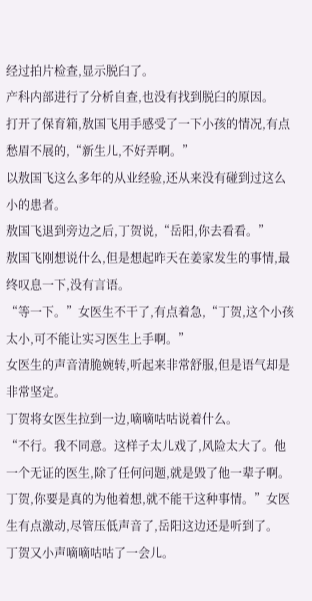经过拍片检查,显示脱臼了。
产科内部进行了分析自查,也没有找到脱臼的原因。
打开了保育箱,敖国飞用手感受了一下小孩的情况,有点愁眉不展的,“新生儿,不好弄啊。”
以敖国飞这么多年的从业经验,还从来没有碰到过这么小的患者。
敖国飞退到旁边之后,丁贺说,“岳阳,你去看看。”
敖国飞刚想说什么,但是想起昨天在姜家发生的事情,最终叹息一下,没有言语。
“等一下。”女医生不干了,有点着急,“丁贺,这个小孩太小,可不能让实习医生上手啊。”
女医生的声音清脆婉转,听起来非常舒服,但是语气却是非常坚定。
丁贺将女医生拉到一边,嘀嘀咕咕说着什么。
“不行。我不同意。这样子太儿戏了,风险太大了。他一个无证的医生,除了任何问题,就是毁了他一辈子啊。丁贺,你要是真的为他着想,就不能干这种事情。”女医生有点激动,尽管压低声音了,岳阳这边还是听到了。
丁贺又小声嘀嘀咕咕了一会儿。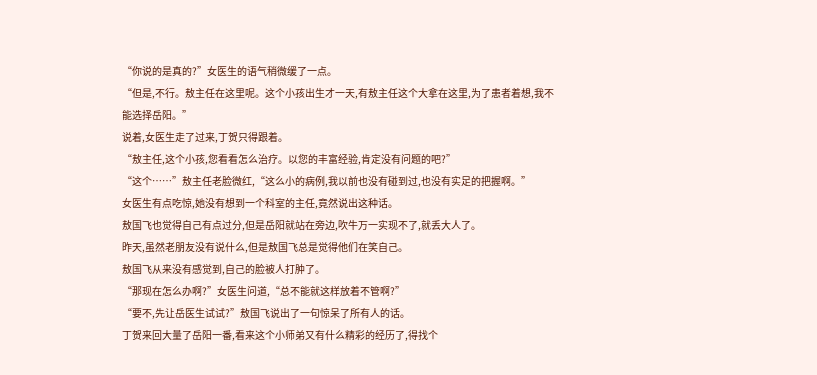“你说的是真的?”女医生的语气稍微缓了一点。
“但是,不行。敖主任在这里呢。这个小孩出生才一天,有敖主任这个大拿在这里,为了患者着想,我不能选择岳阳。”
说着,女医生走了过来,丁贺只得跟着。
“敖主任,这个小孩,您看看怎么治疗。以您的丰富经验,肯定没有问题的吧?”
“这个……”敖主任老脸微红,“这么小的病例,我以前也没有碰到过,也没有实足的把握啊。”
女医生有点吃惊,她没有想到一个科室的主任,竟然说出这种话。
敖国飞也觉得自己有点过分,但是岳阳就站在旁边,吹牛万一实现不了,就丢大人了。
昨天,虽然老朋友没有说什么,但是敖国飞总是觉得他们在笑自己。
敖国飞从来没有感觉到,自己的脸被人打肿了。
“那现在怎么办啊?”女医生问道,“总不能就这样放着不管啊?”
“要不,先让岳医生试试?”敖国飞说出了一句惊呆了所有人的话。
丁贺来回大量了岳阳一番,看来这个小师弟又有什么精彩的经历了,得找个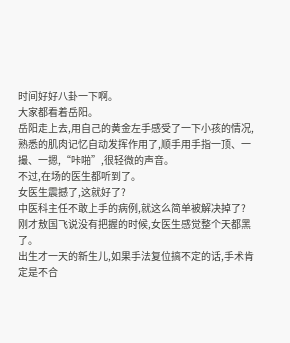时间好好八卦一下啊。
大家都看着岳阳。
岳阳走上去,用自己的黄金左手感受了一下小孩的情况,熟悉的肌肉记忆自动发挥作用了,顺手用手指一顶、一撮、一摁,“咔啪”,很轻微的声音。
不过,在场的医生都听到了。
女医生震撼了,这就好了?
中医科主任不敢上手的病例,就这么简单被解决掉了?
刚才敖国飞说没有把握的时候,女医生感觉整个天都黑了。
出生才一天的新生儿,如果手法复位搞不定的话,手术肯定是不合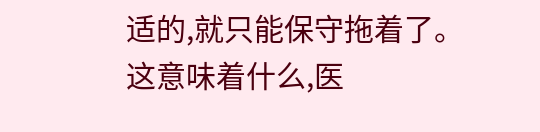适的,就只能保守拖着了。
这意味着什么,医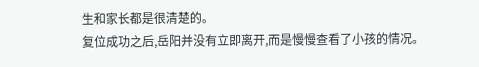生和家长都是很清楚的。
复位成功之后,岳阳并没有立即离开,而是慢慢查看了小孩的情况。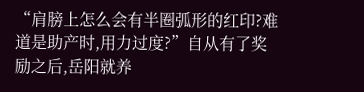“肩膀上怎么会有半圈弧形的红印?难道是助产时,用力过度?”自从有了奖励之后,岳阳就养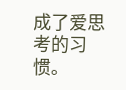成了爱思考的习惯。